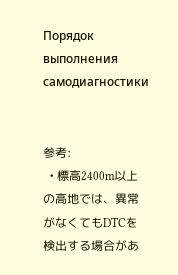Порядок выполнения самодиагностики


参考:
  • 標高2400m以上の高地では、異常がなくてもDTCを検出する場合があ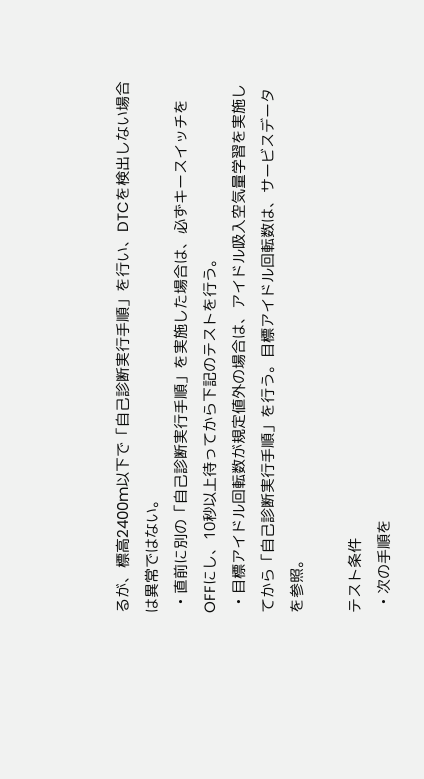るが、標高2400m以下で「自己診断実行手順」を行い、DTCを検出しない場合は異常ではない。
  • 直前に別の「自己診断実行手順」を実施した場合は、必ずキースイッチをOFFにし、10秒以上待ってから下記のテストを行う。
  • 目標アイドル回転数が規定値外の場合は、アイドル吸入空気量学習を実施してから「自己診断実行手順」を行う。目標アイドル回転数は、サービスデータを参照。

テスト条件
  • 次の手順を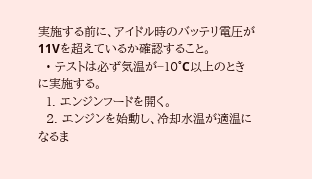実施する前に、アイドル時のバッテリ電圧が11Vを超えているか確認すること。
  • テストは必ず気温が−10°C以上のときに実施する。
  1. エンジンフードを開く。
  2. エンジンを始動し、冷却水温が適温になるま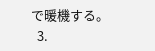で暖機する。
  3.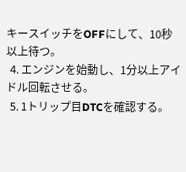キースイッチをOFFにして、10秒以上待つ。
  4. エンジンを始動し、1分以上アイドル回転させる。
  5. 1トリップ目DTCを確認する。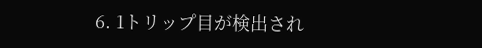6. 1トリップ目が検出され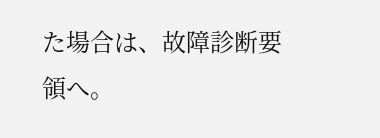た場合は、故障診断要領へ。